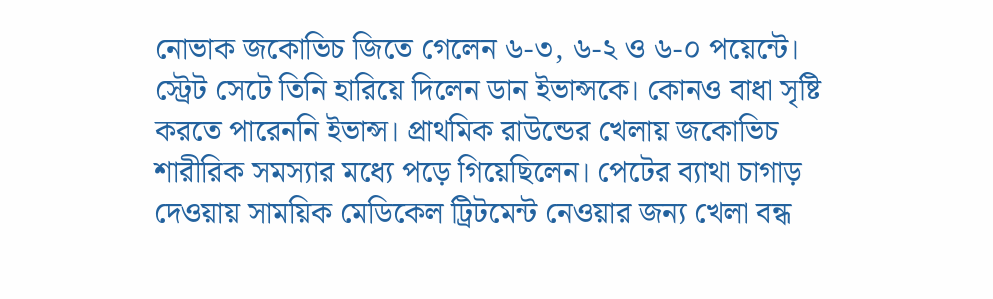নোভাক জকোভিচ জিতে গেলেন ৬-৩, ৬-২ ও ৬-০ পয়েন্টে। স্ট্রেট সেটে তিনি হারিয়ে দিলেন ডান ইভান্সকে। কোনও বাধা সৃষ্টি করতে পারেননি ইভান্স। প্রাথমিক রাউন্ডের খেলায় জকোভিচ শারীরিক সমস্যার মধ্যে পড়ে গিয়েছিলেন। পেটের ব্যাথা চাগাড় দেওয়ায় সাময়িক মেডিকেল ট্রিটমেন্ট নেওয়ার জন্য খেলা বন্ধ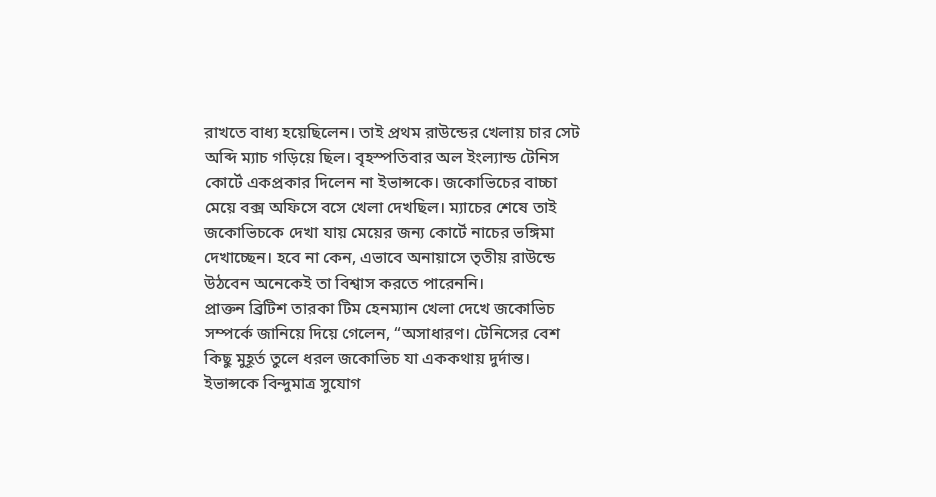রাখতে বাধ্য হয়েছিলেন। তাই প্রথম রাউন্ডের খেলায় চার সেট অব্দি ম্যাচ গড়িয়ে ছিল। বৃহস্পতিবার অল ইংল্যান্ড টেনিস কোর্টে একপ্রকার দিলেন না ইভান্সকে। জকোভিচের বাচ্চা মেয়ে বক্স অফিসে বসে খেলা দেখছিল। ম্যাচের শেষে তাই জকোভিচকে দেখা যায় মেয়ের জন্য কোর্টে নাচের ভঙ্গিমা দেখাচ্ছেন। হবে না কেন, এভাবে অনায়াসে তৃতীয় রাউন্ডে উঠবেন অনেকেই তা বিশ্বাস করতে পারেননি।
প্রাক্তন ব্রিটিশ তারকা টিম হেনম্যান খেলা দেখে জকোভিচ সম্পর্কে জানিয়ে দিয়ে গেলেন, “অসাধারণ। টেনিসের বেশ কিছু মুহূর্ত তুলে ধরল জকোভিচ যা এককথায় দুর্দান্ত। ইভান্সকে বিন্দুমাত্র সুযোগ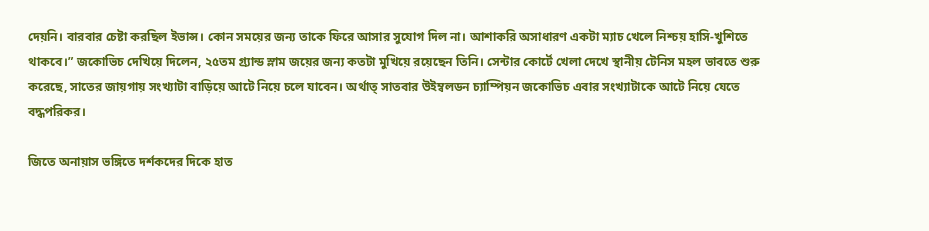দেয়নি। বারবার চেষ্টা করছিল ইভান্স। কোন সময়ের জন্য তাকে ফিরে আসার সুযোগ দিল না। আশাকরি অসাধারণ একটা ম্যাচ খেলে নিশ্চয় হাসি-খুশিতে থাকবে।” জকোভিচ দেখিয়ে দিলেন, ২৫তম গ্র্যান্ড স্লাম জয়ের জন্য কতটা মুখিয়ে রয়েছেন তিনি। সেন্টার কোর্টে খেলা দেখে স্থানীয় টেনিস মহল ভাবতে শুরু করেছে, সাতের জায়গায় সংখ্যাটা বাড়িয়ে আটে নিয়ে চলে যাবেন। অর্থাত্ সাতবার উইম্বলডন চ্যাম্পিয়ন জকোভিচ এবার সংখ্যাটাকে আটে নিয়ে যেতে বদ্ধপরিকর।

জিতে অনায়াস ভঙ্গিতে দর্শকদের দিকে হাত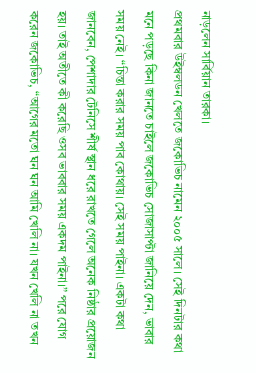নাড়লেন সার্বিয়ান তারকা।
প্রথমবার উইম্বলডন খেলতে জকোভিচ নামেন ২০০৫ সালে। সেই দিনটার কথা মনে পড়ছে কিনা জানতে চাইলে জকোভিচ সোজাসাপ্টা জানিয়ে দেন, ভাবার সময় নেই। “চিন্তা করার সময় পাব কোথায়। সেই সময় পাইনা। একটা কথা জানবেন, পেশাদার টেনিসে শীর্ষ স্থান ধরে রাখতে গেলে অনেক নিষ্ঠার প্রয়োজন হয়। তাই অতীতে কী করেছি ওসব ভাববার সময় একদম পাইনা।” পরে যোগ করেন জকোভিচ, “আগের মতো ঘন ঘন আমি খেলি না। যখন খেলি না তখন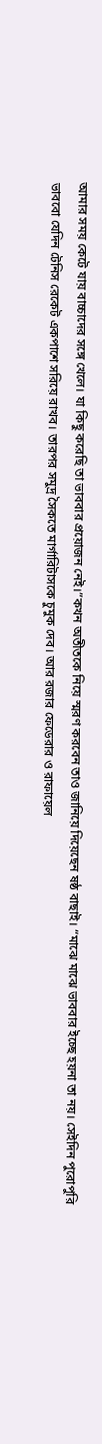আমার সময় কেটে যায় বাচ্চাদের সঙ্গে খেলে। যা কিছু করেছি তা ভাববার প্রয়োজন নেই।”কখন অতীতকে নিয়ে স্মরণ করবেন তাও জানিয়ে দিয়েছেন ষষ্ঠ বাছাই। “মাঝে মাঝে ভাববার ইচ্ছে হয়না তা নয়। সেইদিন পুরোপুরি ভাববো যেদিন টেনিস রেকেট একপাশে সরিয়ে রাখব। তারপর সমুদ্র সৈকতে মার্গারিটাসকে চুমুক দেব। আর রজার ফেডেরার ও রাফায়েল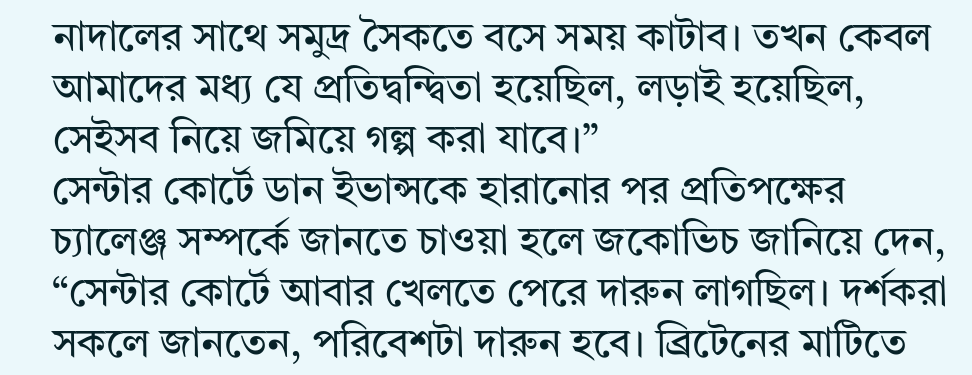নাদালের সাথে সমুদ্র সৈকতে বসে সময় কাটাব। তখন কেবল আমাদের মধ্য যে প্রতিদ্বন্দ্বিতা হয়েছিল, লড়াই হয়েছিল, সেইসব নিয়ে জমিয়ে গল্প করা যাবে।”
সেন্টার কোর্টে ডান ইভান্সকে হারানোর পর প্রতিপক্ষের চ্যালেঞ্জ সম্পর্কে জানতে চাওয়া হলে জকোভিচ জানিয়ে দেন, “সেন্টার কোর্টে আবার খেলতে পেরে দারুন লাগছিল। দর্শকরা সকলে জানতেন, পরিবেশটা দারুন হবে। ব্রিটেনের মাটিতে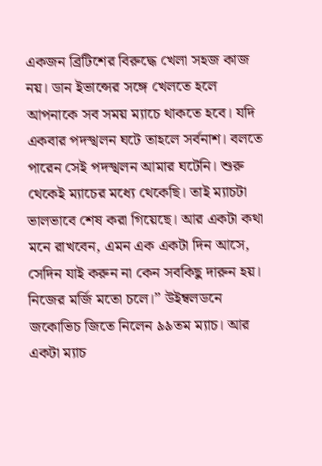একজন ব্রিটিশের বিরুদ্ধে খেলা সহজ কাজ নয়। ডান ইভান্সের সঙ্গে খেলতে হলে আপনাকে সব সময় ম্যাচে থাকতে হবে। যদি একবার পদস্খলন ঘটে তাহলে সর্বনাশ। বলতে পারেন সেই পদস্খলন আমার ঘটেনি। শুরু থেকেই ম্যাচের মধ্যে থেকেছি। তাই ম্যাচটা ভালভাবে শেষ করা গিয়েছে। আর একটা কথা মনে রাখবেন, এমন এক একটা দিন আসে, সেদিন যাই করুন না কেন সবকিছু দারুন হয়। নিজের মর্জি মতো চলে।” উইম্বলডনে জকোভিচ জিতে নিলেন ৯৯তম ম্যাচ। আর একটা ম্যাচ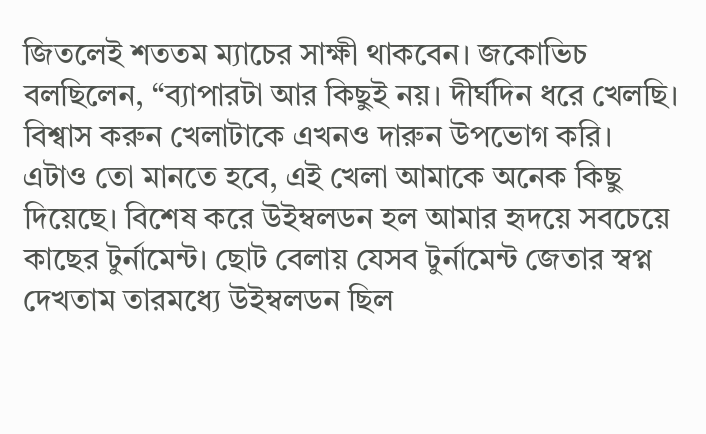জিতলেই শততম ম্যাচের সাক্ষী থাকবেন। জকোভিচ বলছিলেন, “ব্যাপারটা আর কিছুই নয়। দীর্ঘদিন ধরে খেলছি। বিশ্বাস করুন খেলাটাকে এখনও দারুন উপভোগ করি। এটাও তো মানতে হবে, এই খেলা আমাকে অনেক কিছু দিয়েছে। বিশেষ করে উইম্বলডন হল আমার হৃদয়ে সবচেয়ে কাছের টুর্নামেন্ট। ছোট বেলায় যেসব টুর্নামেন্ট জেতার স্বপ্ন দেখতাম তারমধ্যে উইম্বলডন ছিল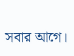সবার আগে।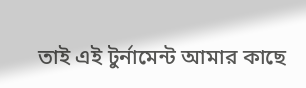তাই এই টুর্নামেন্ট আমার কাছে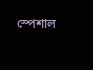স্পেশাল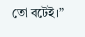তো বটেই।”